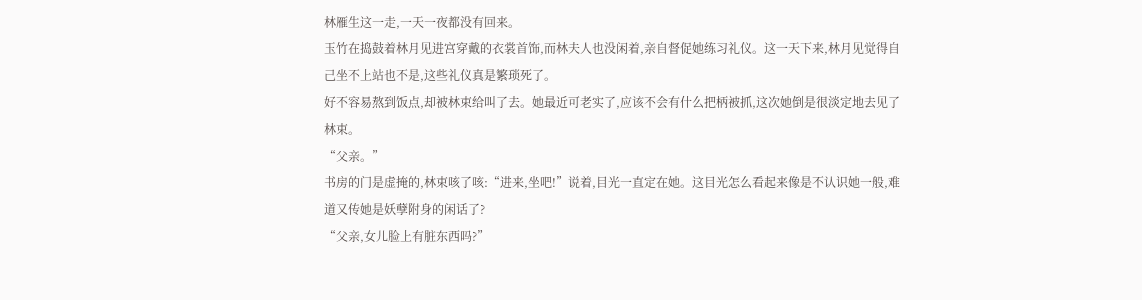林雁生这一走,一天一夜都没有回来。
玉竹在捣鼓着林月见进宫穿戴的衣裳首饰,而林夫人也没闲着,亲自督促她练习礼仪。这一天下来,林月见觉得自己坐不上站也不是,这些礼仪真是繁琐死了。
好不容易熬到饭点,却被林束给叫了去。她最近可老实了,应该不会有什么把柄被抓,这次她倒是很淡定地去见了林束。
“父亲。”
书房的门是虚掩的,林束咳了咳:“进来,坐吧!”说着,目光一直定在她。这目光怎么看起来像是不认识她一般,难道又传她是妖孽附身的闲话了?
“父亲,女儿脸上有脏东西吗?”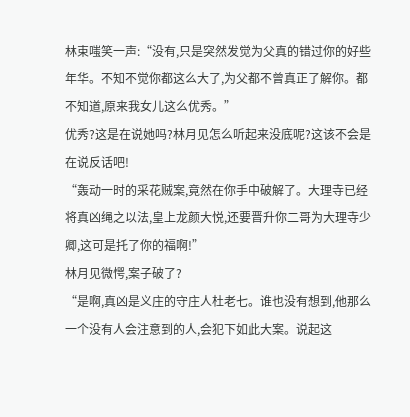林束嗤笑一声:“没有,只是突然发觉为父真的错过你的好些年华。不知不觉你都这么大了,为父都不曾真正了解你。都不知道,原来我女儿这么优秀。”
优秀?这是在说她吗?林月见怎么听起来没底呢?这该不会是在说反话吧!
“轰动一时的采花贼案,竟然在你手中破解了。大理寺已经将真凶绳之以法,皇上龙颜大悦,还要晋升你二哥为大理寺少卿,这可是托了你的福啊!”
林月见微愕,案子破了?
“是啊,真凶是义庄的守庄人杜老七。谁也没有想到,他那么一个没有人会注意到的人,会犯下如此大案。说起这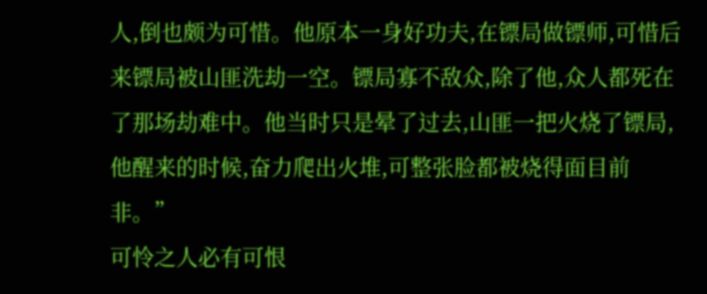人,倒也颇为可惜。他原本一身好功夫,在镖局做镖师,可惜后来镖局被山匪洗劫一空。镖局寡不敌众,除了他,众人都死在了那场劫难中。他当时只是晕了过去,山匪一把火烧了镖局,他醒来的时候,奋力爬出火堆,可整张脸都被烧得面目前非。”
可怜之人必有可恨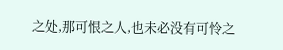之处,那可恨之人,也未必没有可怜之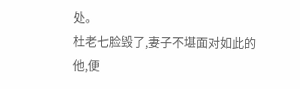处。
杜老七脸毁了,妻子不堪面对如此的他,便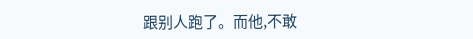跟别人跑了。而他,不敢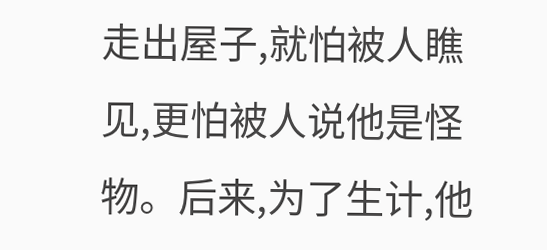走出屋子,就怕被人瞧见,更怕被人说他是怪物。后来,为了生计,他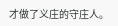才做了义庄的守庄人。